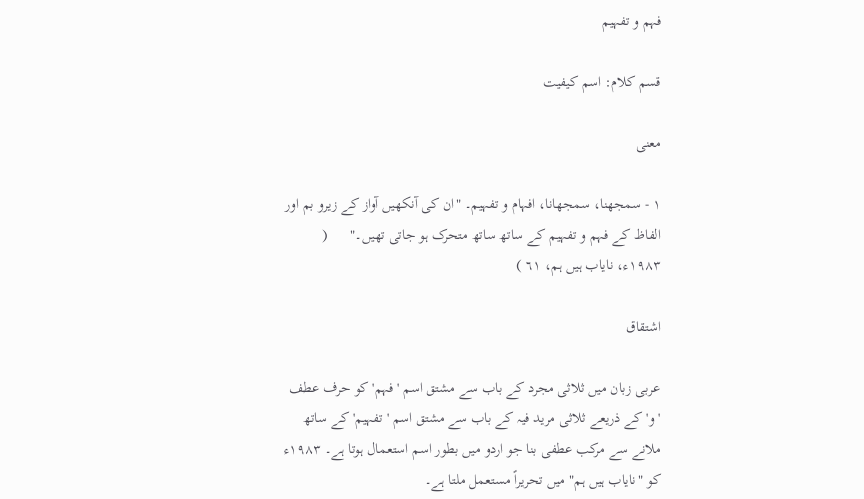فہم و تفہیم

قسم کلام: اسم کیفیت

معنی

١ - سمجھنا، سمجھانا، افہام و تفہیم۔ "ان کی آنکھیں آواز کے زیرو بم اور الفاظ کے فہم و تفہیم کے ساتھ ساتھ متحرک ہو جاتی تھیں۔"      ( ١٩٨٣ء، نایاب ہیں ہم، ٦١ )

اشتقاق

عربی زبان میں ثلاثی مجرد کے باب سے مشتق اسم 'فہم' کو حرف عطف 'و' کے ذریعے ثلاثی مرید فیہ کے باب سے مشتق اسم 'تفہیم' کے ساتھ ملانے سے مرکب عطفی بنا جو اردو میں بطور اسم استعمال ہوتا ہے۔ ١٩٨٣ء کو "نایاب ہیں ہم" میں تحریراً مستعمل ملتا ہے۔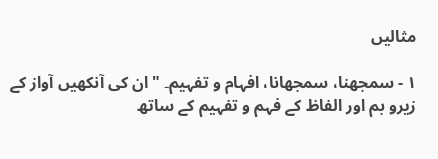مثالیں

١ - سمجھنا، سمجھانا، افہام و تفہیم۔ "ان کی آنکھیں آواز کے زیرو بم اور الفاظ کے فہم و تفہیم کے ساتھ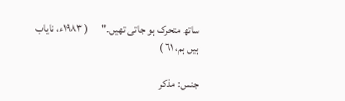ساتھ متحرک ہو جاتی تھیں۔"      ( ١٩٨٣ء، نایاب ہیں ہم، ٦١ )

جنس: مذکر